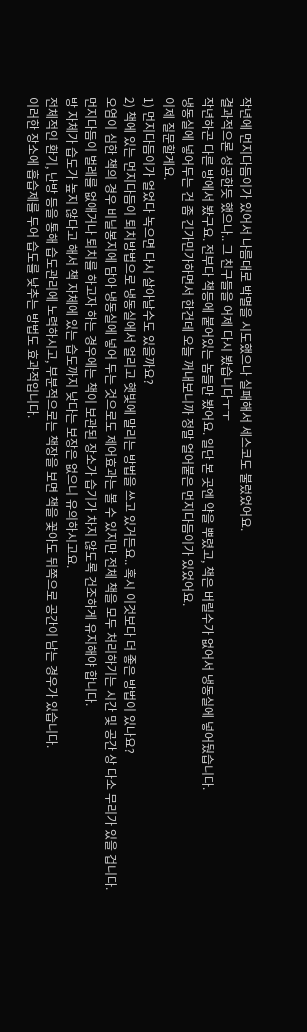작년에 먼지다듬이가 있어서 나름대로 박멸을 시도했으나 실패해서 세스코도 불렀었어요.
결과적으론 성공한듯 했으나.. 그 친구들을 어제 다시 봤습니다ㅜㅜ
작년하곤 다른 방에서 봤구요. 전부다 책등에 붙어있는 놈들만 봤어요. 일단 본 곳엔 약을 뿌렸고, 책은 버릴수가 없어서 냉동실에 넣어뒀습니다.
냉동실에 넣어두는 건 좀 긴가민가하면서 한건데 오늘 꺼내보니까 정말 얼어붙은 먼지다듬이가 있었어요.
이제 질문할게요.
1) 먼지다듬이가 얼었다 녹으면 다시 살아날수도 있을까요?
2) 책에 있는 먼지다듬이 퇴치방법으로 냉동실에서 얼리고 햇빛에 말리는 방법을 쓰고 있거든요.. 혹시 이것보다 더 좋은 방법이 있나요?
오염이 심한 책의 경우 비닐봉지에 담아 냉동실에 넣어 두는 것으로도 제어효과는 볼 수 있지만 전체 책을 모두 처리하기는 시간 및 공간 상 다소 무리가 있을 겁니다.
먼지다듬이 벌레를 없애거나 퇴치를 하고자 하는 경우에는 책이 보관된 장소가 습기가 차지 않도록 건조하게 유지해야 합니다.
방 자체가 습도가 높지 않다고 해서 책 자체에 있는 습도까지 낮다는 보장은 없으니 유의하시고요.
전체적인 환기, 난방 등을 통해 습도관리에 노력하시고, 부분적으로는 책장을 보면 책을 꽃아도 뒤쪽으로 공간이 남는 경우가 있습니다.
이러한 장소에 흡습제를 두어 습도를 낮추는 방법도 효과적입니다.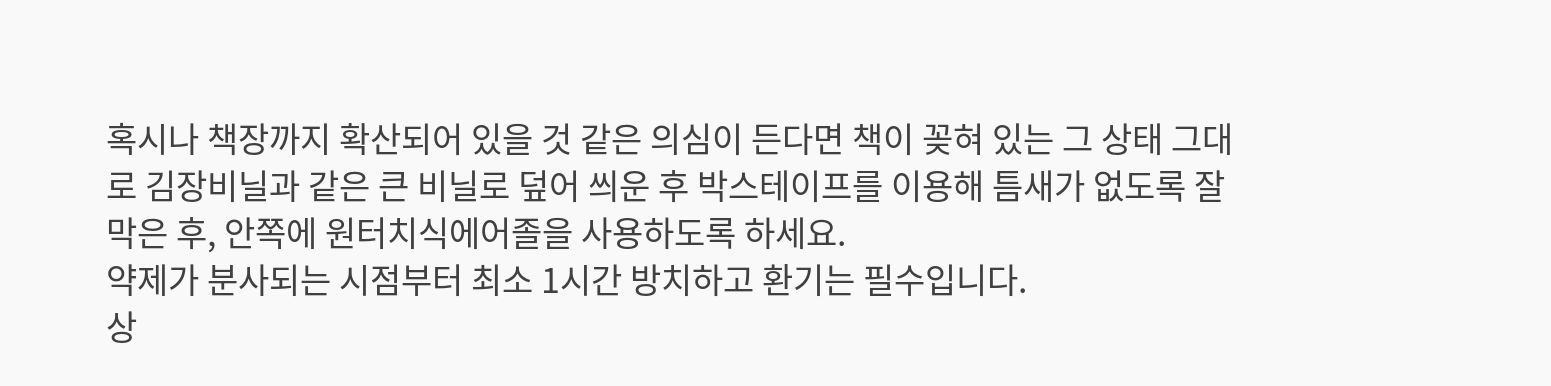혹시나 책장까지 확산되어 있을 것 같은 의심이 든다면 책이 꽂혀 있는 그 상태 그대로 김장비닐과 같은 큰 비닐로 덮어 씌운 후 박스테이프를 이용해 틈새가 없도록 잘 막은 후, 안쪽에 원터치식에어졸을 사용하도록 하세요.
약제가 분사되는 시점부터 최소 1시간 방치하고 환기는 필수입니다.
상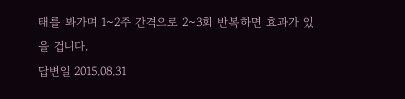태를 봐가며 1~2주 간격으로 2~3회 반복하면 효과가 있을 겁니다.
답변일 2015.08.31